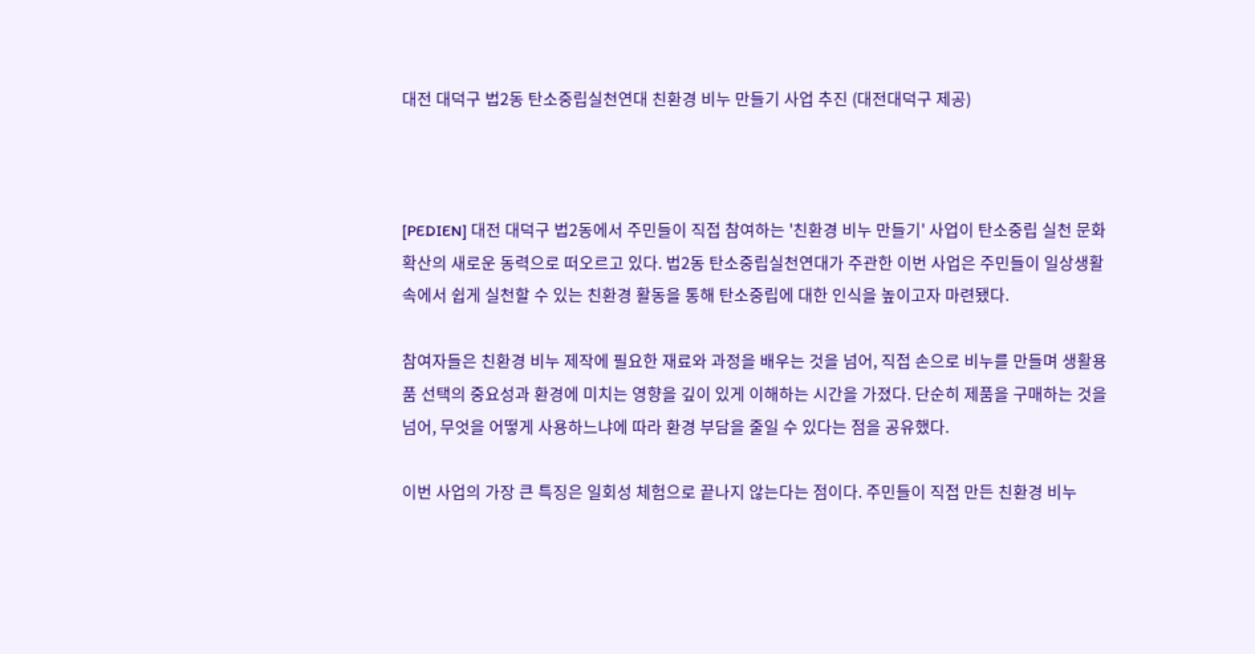대전 대덕구 법2동 탄소중립실천연대 친환경 비누 만들기 사업 추진 (대전대덕구 제공)



[PEDIEN] 대전 대덕구 법2동에서 주민들이 직접 참여하는 '친환경 비누 만들기' 사업이 탄소중립 실천 문화 확산의 새로운 동력으로 떠오르고 있다. 법2동 탄소중립실천연대가 주관한 이번 사업은 주민들이 일상생활 속에서 쉽게 실천할 수 있는 친환경 활동을 통해 탄소중립에 대한 인식을 높이고자 마련됐다.

참여자들은 친환경 비누 제작에 필요한 재료와 과정을 배우는 것을 넘어, 직접 손으로 비누를 만들며 생활용품 선택의 중요성과 환경에 미치는 영향을 깊이 있게 이해하는 시간을 가졌다. 단순히 제품을 구매하는 것을 넘어, 무엇을 어떻게 사용하느냐에 따라 환경 부담을 줄일 수 있다는 점을 공유했다.

이번 사업의 가장 큰 특징은 일회성 체험으로 끝나지 않는다는 점이다. 주민들이 직접 만든 친환경 비누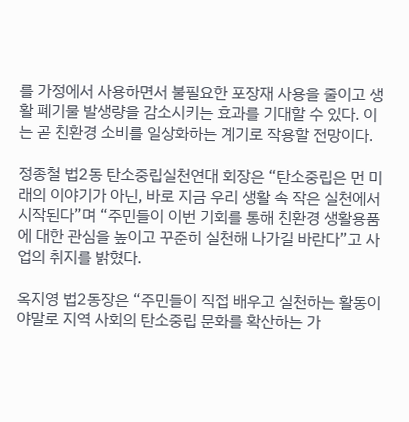를 가정에서 사용하면서 불필요한 포장재 사용을 줄이고 생활 폐기물 발생량을 감소시키는 효과를 기대할 수 있다. 이는 곧 친환경 소비를 일상화하는 계기로 작용할 전망이다.

정종철 법2동 탄소중립실천연대 회장은 “탄소중립은 먼 미래의 이야기가 아닌, 바로 지금 우리 생활 속 작은 실천에서 시작된다”며 “주민들이 이번 기회를 통해 친환경 생활용품에 대한 관심을 높이고 꾸준히 실천해 나가길 바란다”고 사업의 취지를 밝혔다.

옥지영 법2동장은 “주민들이 직접 배우고 실천하는 활동이야말로 지역 사회의 탄소중립 문화를 확산하는 가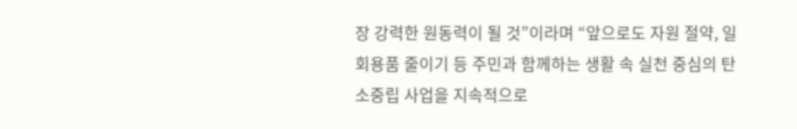장 강력한 원동력이 될 것”이라며 “앞으로도 자원 절약, 일회용품 줄이기 등 주민과 함께하는 생활 속 실천 중심의 탄소중립 사업을 지속적으로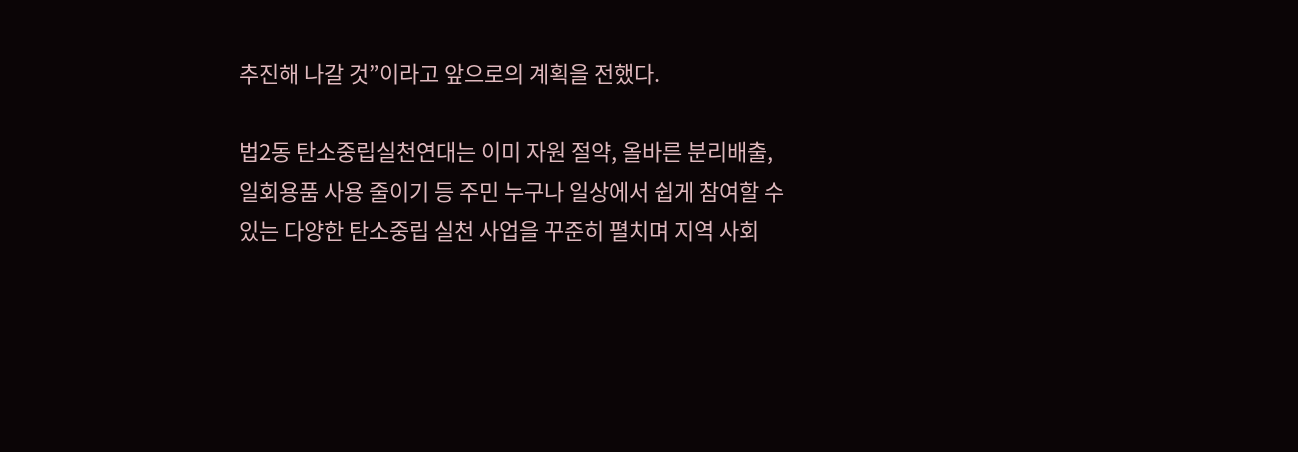추진해 나갈 것”이라고 앞으로의 계획을 전했다.

법2동 탄소중립실천연대는 이미 자원 절약, 올바른 분리배출, 일회용품 사용 줄이기 등 주민 누구나 일상에서 쉽게 참여할 수 있는 다양한 탄소중립 실천 사업을 꾸준히 펼치며 지역 사회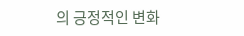의 긍정적인 변화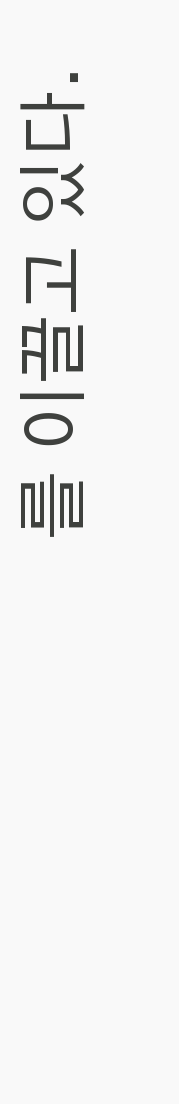를 이끌고 있다.